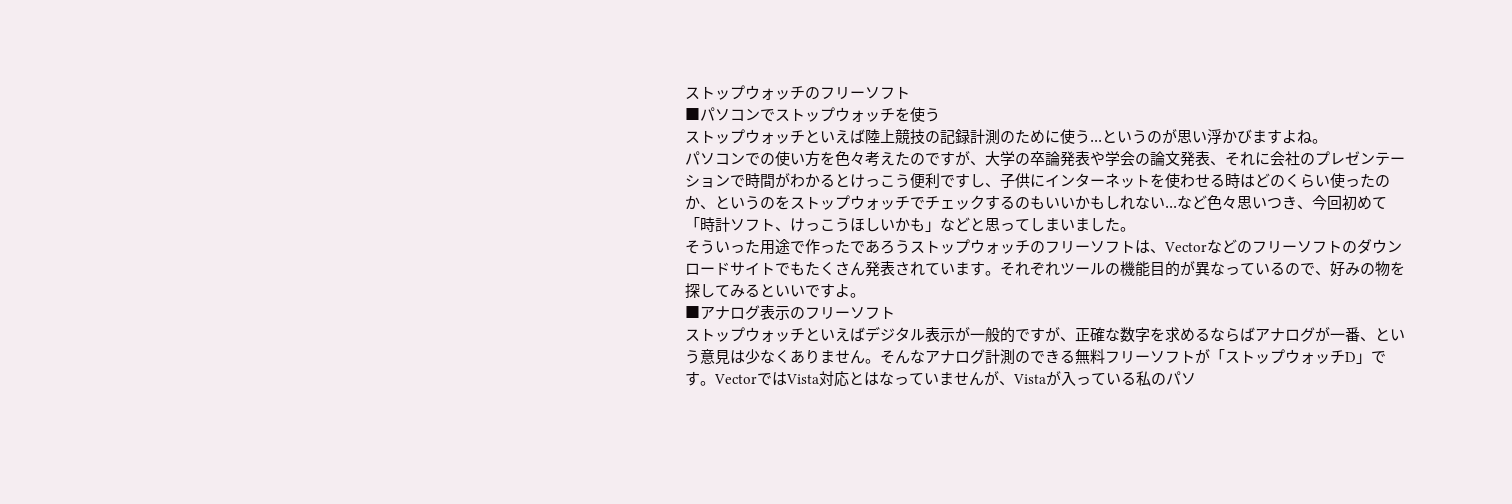ストップウォッチのフリーソフト
■パソコンでストップウォッチを使う
ストップウォッチといえば陸上競技の記録計測のために使う...というのが思い浮かびますよね。
パソコンでの使い方を色々考えたのですが、大学の卒論発表や学会の論文発表、それに会社のプレゼンテーションで時間がわかるとけっこう便利ですし、子供にインターネットを使わせる時はどのくらい使ったのか、というのをストップウォッチでチェックするのもいいかもしれない...など色々思いつき、今回初めて「時計ソフト、けっこうほしいかも」などと思ってしまいました。
そういった用途で作ったであろうストップウォッチのフリーソフトは、Vectorなどのフリーソフトのダウンロードサイトでもたくさん発表されています。それぞれツールの機能目的が異なっているので、好みの物を探してみるといいですよ。
■アナログ表示のフリーソフト
ストップウォッチといえばデジタル表示が一般的ですが、正確な数字を求めるならばアナログが一番、という意見は少なくありません。そんなアナログ計測のできる無料フリーソフトが「ストップウォッチD」です。VectorではVista対応とはなっていませんが、Vistaが入っている私のパソ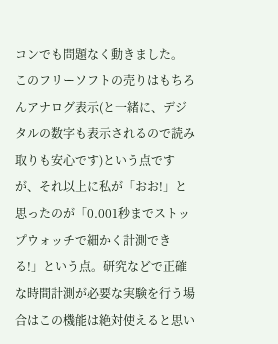コンでも問題なく動きました。
このフリーソフトの売りはもちろんアナログ表示(と一緒に、デジタルの数字も表示されるので読み取りも安心です)という点ですが、それ以上に私が「おお!」と思ったのが「0.001秒までストップウォッチで細かく計測できる!」という点。研究などで正確な時間計測が必要な実験を行う場合はこの機能は絶対使えると思い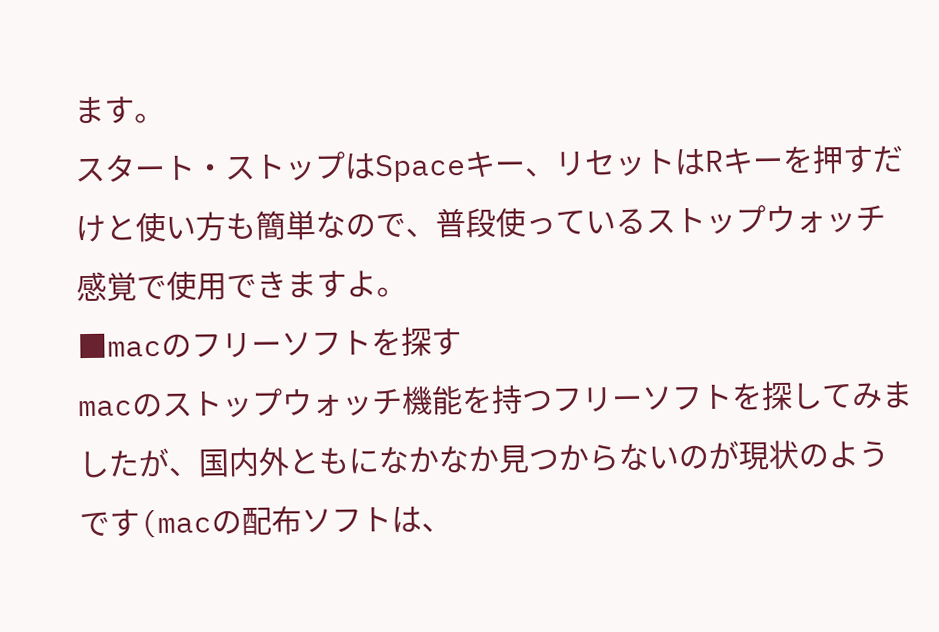ます。
スタート・ストップはSpaceキー、リセットはRキーを押すだけと使い方も簡単なので、普段使っているストップウォッチ感覚で使用できますよ。
■macのフリーソフトを探す
macのストップウォッチ機能を持つフリーソフトを探してみましたが、国内外ともになかなか見つからないのが現状のようです(macの配布ソフトは、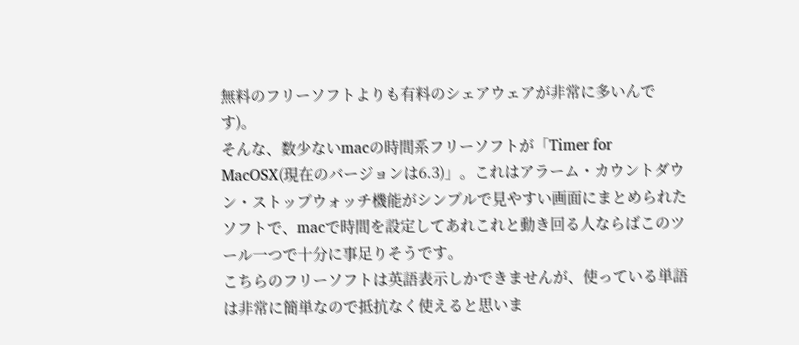無料のフリーソフトよりも有料のシェアウェアが非常に多いんです)。
そんな、数少ないmacの時間系フリーソフトが「Timer for MacOSX(現在のバージョンは6.3)」。これはアラーム・カウントダウン・ストップウォッチ機能がシンプルで見やすい画面にまとめられたソフトで、macで時間を設定してあれこれと動き回る人ならばこのツール一つで十分に事足りそうです。
こちらのフリーソフトは英語表示しかできませんが、使っている単語は非常に簡単なので抵抗なく使えると思いま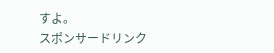すよ。
スポンサードリンク